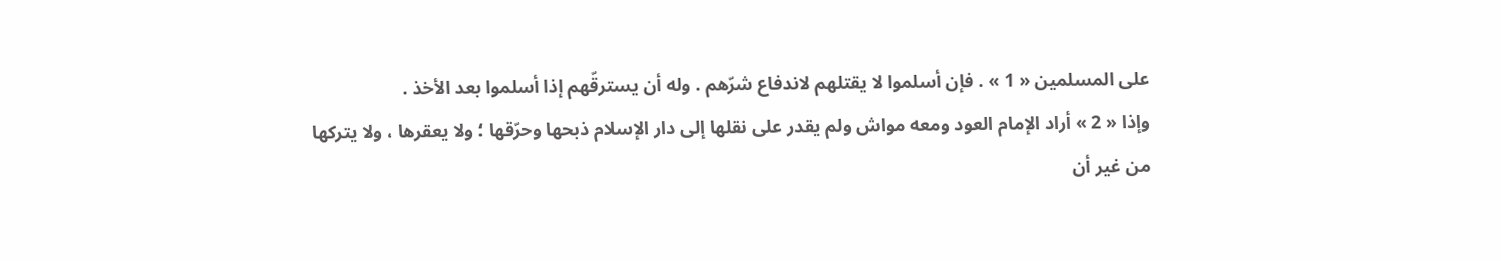على المسلمين « 1 » . فإن أسلموا لا يقتلهم لاندفاع شرّهم . وله أن يسترقّهم إذا أسلموا بعد الأخذ .
وإذا « 2 » أراد الإمام العود ومعه مواش ولم يقدر على نقلها إلى دار الإسلام ذبحها وحرّقها ؛ ولا يعقرها ، ولا يتركها من غير أن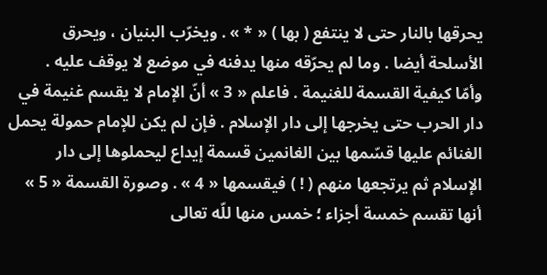يحرقها بالنار حتى لا ينتفع ( بها ) « * » . ويخرّب البنيان ، ويحرق الأسلحة أيضا . وما لم يحرّقه منها يدفنه في موضع لا يوقف عليه .
وأمّا كيفية القسمة للغنيمة . فاعلم « 3 » أنّ الإمام لا يقسم غنيمة في دار الحرب حتى يخرجها إلى دار الإسلام . فإن لم يكن للإمام حمولة يحمل الغنائم عليها قسّمها بين الغانمين قسمة إيداع ليحملوها إلى دار الإسلام ثم يرتجعها منهم ( ! ) فيقسمها « 4 » . وصورة القسمة « 5 » أنها تقسم خمسة أجزاء ؛ خمس منها للّه تعالى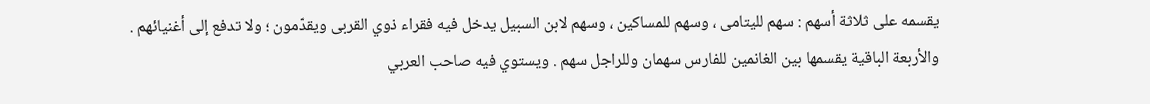يقسمه على ثلاثة أسهم : سهم لليتامى ، وسهم للمساكين ، وسهم لابن السبيل يدخل فيه فقراء ذوي القربى ويقدّمون ؛ ولا تدفع إلى أغنيائهم . والأربعة الباقية يقسمها بين الغانمين للفارس سهمان وللراجل سهم . ويستوي فيه صاحب العربي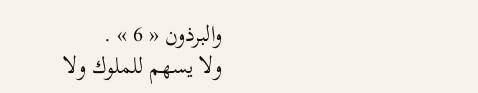والبرذون « 6 » .
ولا يسهم للملوك ولا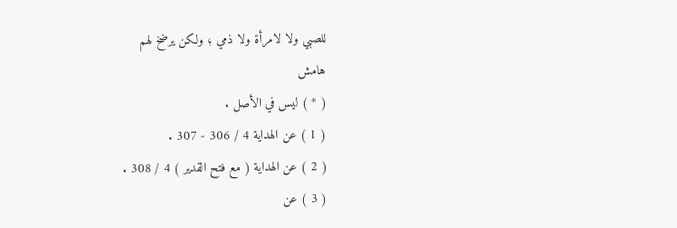للصبي ولا لامرأة ولا ذمي ؛ ولكن يرضخ لهم
هامش
( * ) ليس في الأصل .
( 1 ) عن الهداية 4 / 306 - 307 .
( 2 ) عن الهداية ( مع فتح القدير ) 4 / 308 .
( 3 ) عن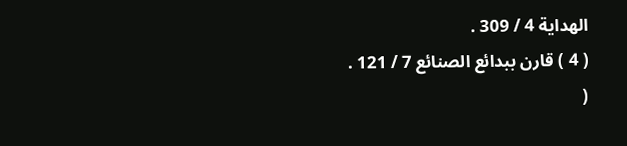الهداية 4 / 309 .
( 4 ) قارن ببدائع الصنائع 7 / 121 .
(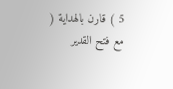5 ) قارن بالهداية ( مع فتح القدير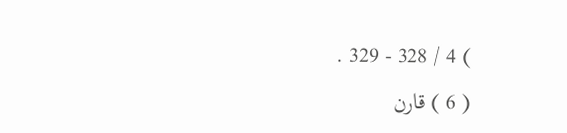) 4 / 328 - 329 .
( 6 ) قارن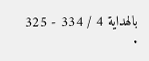بالهداية 4 / 334 - 325 .